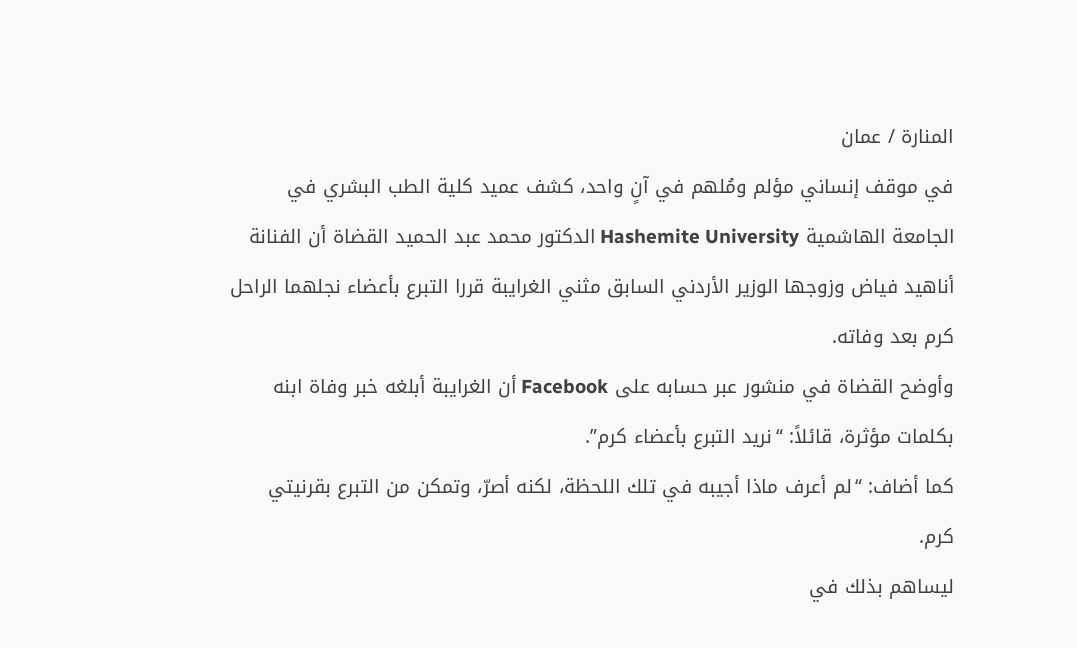المنارة / عمان
في موقف إنساني مؤلم ومُلهم في آنٍ واحد، كشف عميد كلية الطب البشري في الجامعة الهاشمية Hashemite University الدكتور محمد عبد الحميد القضاة أن الفنانة أناهيد فياض وزوجها الوزير الأردني السابق مثني الغرايبة قررا التبرع بأعضاء نجلهما الراحل كرم بعد وفاته.
وأوضح القضاة في منشور عبر حسابه على Facebook أن الغرايبة أبلغه خبر وفاة ابنه بكلمات مؤثرة، قائلاً: “نريد التبرع بأعضاء كرم”.
كما أضاف: “لم أعرف ماذا أجيبه في تلك اللحظة، لكنه أصرّ، وتمكن من التبرع بقرنيتي كرم.
ليساهم بذلك في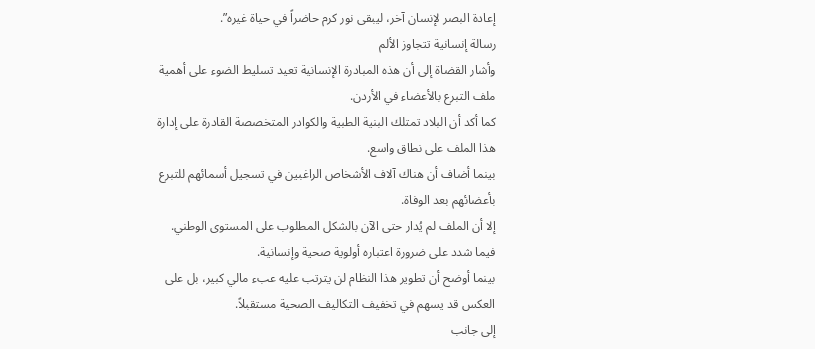إعادة البصر لإنسان آخر، ليبقى نور كرم حاضراً في حياة غيره”.
رسالة إنسانية تتجاوز الألم
وأشار القضاة إلى أن هذه المبادرة الإنسانية تعيد تسليط الضوء على أهمية ملف التبرع بالأعضاء في الأردن.
كما أكد أن البلاد تمتلك البنية الطبية والكوادر المتخصصة القادرة على إدارة هذا الملف على نطاق واسع.
بينما أضاف أن هناك آلاف الأشخاص الراغبين في تسجيل أسمائهم للتبرع بأعضائهم بعد الوفاة.
إلا أن الملف لم يُدار حتى الآن بالشكل المطلوب على المستوى الوطني.
فيما شدد على ضرورة اعتباره أولوية صحية وإنسانية.
بينما أوضح أن تطوير هذا النظام لن يترتب عليه عبء مالي كبير، بل على العكس قد يسهم في تخفيف التكاليف الصحية مستقبلاً.
إلى جانب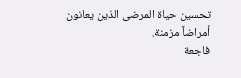تحسين حياة المرضى الذين يعانون أمراضاً مزمنة.
فاجعة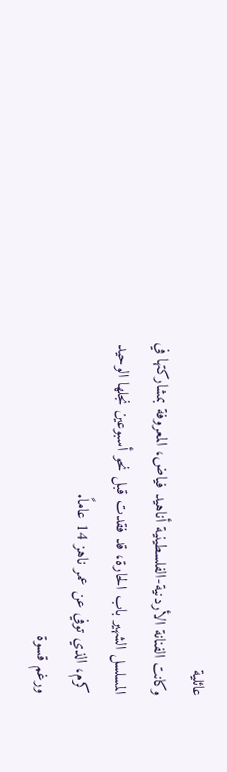عائلية
وكانت الفنانة الأردنية-الفلسطينية أناهيد فياض، المعروفة بمشاركتها في المسلسل الشهير باب الحارة، قد فقدت قبل نحو أسبوعين نجلها الوحيد كرم، الذي توفي عن عمر ناهز 14 عاماً.
ورغم قسوة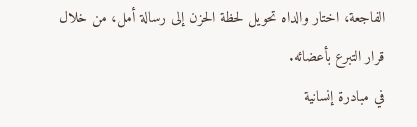الفاجعة، اختار والداه تحويل لحظة الحزن إلى رسالة أمل، من خلال قرار التبرع بأعضائه.
في مبادرة إنسانية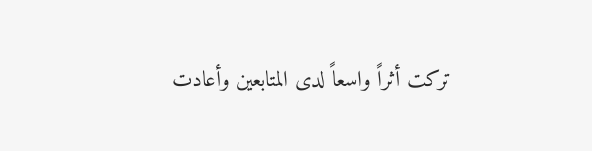تركت أثراً واسعاً لدى المتابعين وأعادت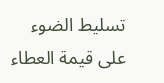تسليط الضوء على قيمة العطاء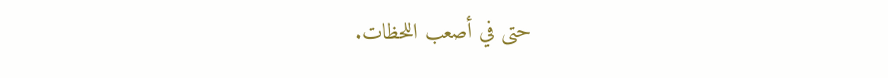حتى في أصعب اللحظات.